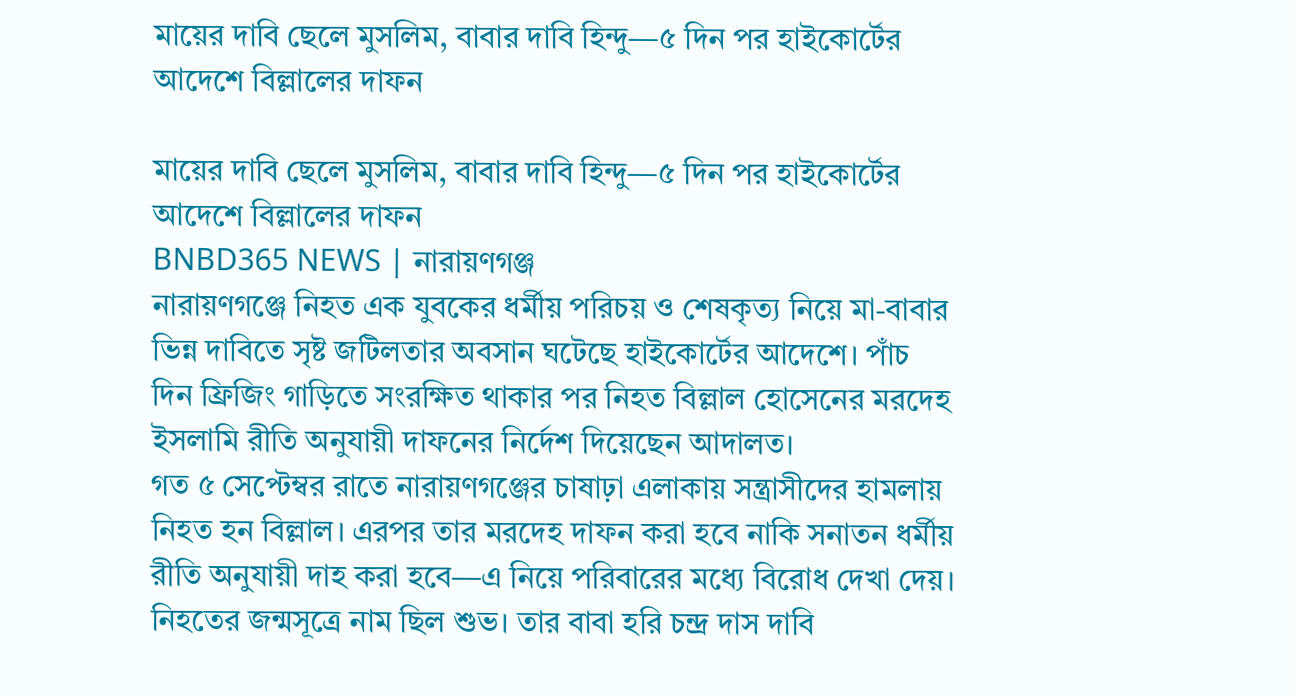মায়ের দাবি ছেলে মুসলিম, বাবার দাবি হিন্দু—৫ দিন পর হাইকোর্টের আদেশে বিল্লালের দাফন

মায়ের দাবি ছেলে মুসলিম, বাবার দাবি হিন্দু—৫ দিন পর হাইকোর্টের আদেশে বিল্লালের দাফন
BNBD365 NEWS | নারায়ণগঞ্জ
নারায়ণগঞ্জে নিহত এক যুবকের ধর্মীয় পরিচয় ও শেষকৃত্য নিয়ে মা-বাবার ভিন্ন দাবিতে সৃষ্ট জটিলতার অবসান ঘটেছে হাইকোর্টের আদেশে। পাঁচ দিন ফ্রিজিং গাড়িতে সংরক্ষিত থাকার পর নিহত বিল্লাল হোসেনের মরদেহ ইসলামি রীতি অনুযায়ী দাফনের নির্দেশ দিয়েছেন আদালত।
গত ৫ সেপ্টেম্বর রাতে নারায়ণগঞ্জের চাষাঢ়া এলাকায় সন্ত্রাসীদের হামলায় নিহত হন বিল্লাল। এরপর তার মরদেহ দাফন করা হবে নাকি সনাতন ধর্মীয় রীতি অনুযায়ী দাহ করা হবে—এ নিয়ে পরিবারের মধ্যে বিরোধ দেখা দেয়।
নিহতের জন্মসূত্রে নাম ছিল শুভ। তার বাবা হরি চন্দ্র দাস দাবি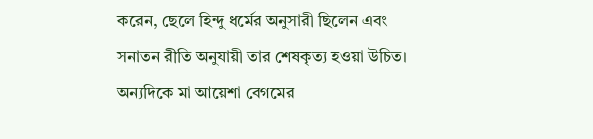করেন, ছেলে হিন্দু ধর্মের অনুসারী ছিলেন এবং সনাতন রীতি অনুযায়ী তার শেষকৃত্য হওয়া উচিত।
অন্যদিকে মা আয়েশা বেগমের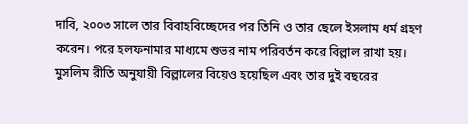দাবি, ২০০৩ সালে তার বিবাহবিচ্ছেদের পর তিনি ও তার ছেলে ইসলাম ধর্ম গ্রহণ করেন। পরে হলফনামার মাধ্যমে শুভর নাম পরিবর্তন করে বিল্লাল রাখা হয়। মুসলিম রীতি অনুযায়ী বিল্লালের বিয়েও হয়েছিল এবং তার দুই বছরের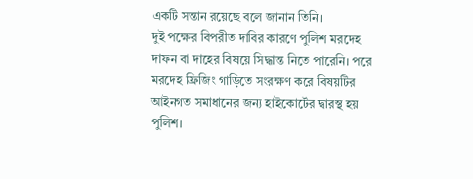একটি সন্তান রয়েছে বলে জানান তিনি।
দুই পক্ষের বিপরীত দাবির কারণে পুলিশ মরদেহ দাফন বা দাহের বিষয়ে সিদ্ধান্ত নিতে পারেনি। পরে মরদেহ ফ্রিজিং গাড়িতে সংরক্ষণ করে বিষয়টির আইনগত সমাধানের জন্য হাইকোর্টের দ্বারস্থ হয় পুলিশ।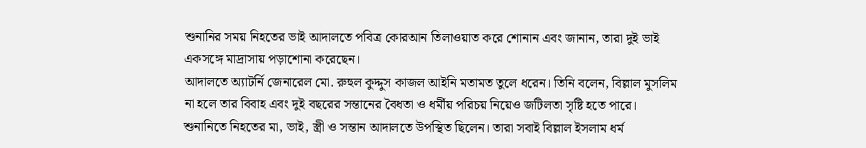শুনানির সময় নিহতের ভাই আদালতে পবিত্র কোরআন তিলাওয়াত করে শোনান এবং জানান, তারা দুই ভাই একসঙ্গে মাদ্রাসায় পড়াশোনা করেছেন।
আদালতে অ্যাটর্নি জেনারেল মো. রুহুল কুদ্দুস কাজল আইনি মতামত তুলে ধরেন। তিনি বলেন, বিল্লাল মুসলিম না হলে তার বিবাহ এবং দুই বছরের সন্তানের বৈধতা ও ধর্মীয় পরিচয় নিয়েও জটিলতা সৃষ্টি হতে পারে।
শুনানিতে নিহতের মা, ভাই, স্ত্রী ও সন্তান আদালতে উপস্থিত ছিলেন। তারা সবাই বিল্লাল ইসলাম ধর্ম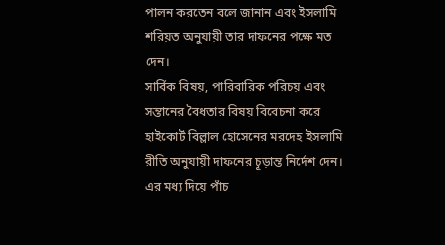পালন করতেন বলে জানান এবং ইসলামি শরিয়ত অনুযায়ী তার দাফনের পক্ষে মত দেন।
সার্বিক বিষয়, পারিবারিক পরিচয় এবং সন্তানের বৈধতার বিষয় বিবেচনা করে হাইকোর্ট বিল্লাল হোসেনের মরদেহ ইসলামি রীতি অনুযায়ী দাফনের চূড়ান্ত নির্দেশ দেন।
এর মধ্য দিয়ে পাঁচ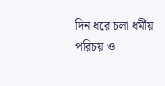দিন ধরে চলা ধর্মীয় পরিচয় ও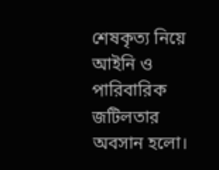শেষকৃত্য নিয়ে আইনি ও পারিবারিক জটিলতার অবসান হলো।